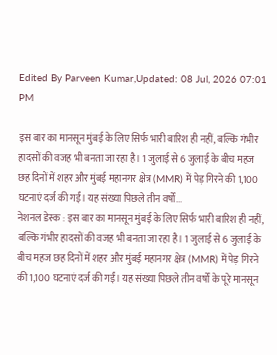Edited By Parveen Kumar,Updated: 08 Jul, 2026 07:01 PM

इस बार का मानसून मुंबई के लिए सिर्फ भारी बारिश ही नहीं, बल्कि गंभीर हादसों की वजह भी बनता जा रहा है। 1 जुलाई से 6 जुलाई के बीच महज छह दिनों में शहर और मुंबई महानगर क्षेत्र (MMR) में पेड़ गिरने की 1,100 घटनाएं दर्ज की गईं। यह संख्या पिछले तीन वर्षों...
नेशनल डेस्क : इस बार का मानसून मुंबई के लिए सिर्फ भारी बारिश ही नहीं, बल्कि गंभीर हादसों की वजह भी बनता जा रहा है। 1 जुलाई से 6 जुलाई के बीच महज छह दिनों में शहर और मुंबई महानगर क्षेत्र (MMR) में पेड़ गिरने की 1,100 घटनाएं दर्ज की गईं। यह संख्या पिछले तीन वर्षों के पूरे मानसून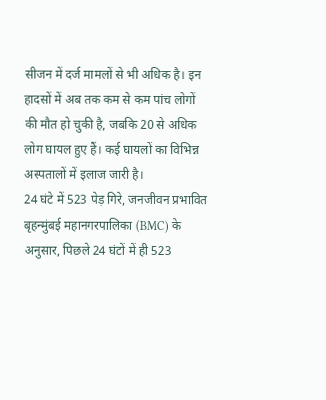सीजन में दर्ज मामलों से भी अधिक है। इन हादसों में अब तक कम से कम पांच लोगों की मौत हो चुकी है, जबकि 20 से अधिक लोग घायल हुए हैं। कई घायलों का विभिन्न अस्पतालों में इलाज जारी है।
24 घंटे में 523 पेड़ गिरे, जनजीवन प्रभावित
बृहन्मुंबई महानगरपालिका (BMC) के अनुसार, पिछले 24 घंटों में ही 523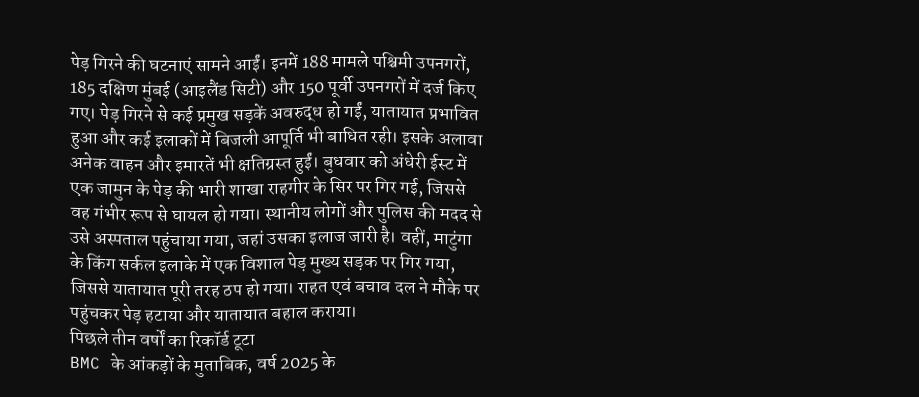पेड़ गिरने की घटनाएं सामने आईं। इनमें 188 मामले पश्चिमी उपनगरों, 185 दक्षिण मुंबई (आइलैंड सिटी) और 150 पूर्वी उपनगरों में दर्ज किए गए। पेड़ गिरने से कई प्रमुख सड़कें अवरुद्ध हो गईं, यातायात प्रभावित हुआ और कई इलाकों में बिजली आपूर्ति भी बाधित रही। इसके अलावा अनेक वाहन और इमारतें भी क्षतिग्रस्त हुईं। बुधवार को अंधेरी ईस्ट में एक जामुन के पेड़ की भारी शाखा राहगीर के सिर पर गिर गई, जिससे वह गंभीर रूप से घायल हो गया। स्थानीय लोगों और पुलिस की मदद से उसे अस्पताल पहुंचाया गया, जहां उसका इलाज जारी है। वहीं, माटुंगा के किंग सर्कल इलाके में एक विशाल पेड़ मुख्य सड़क पर गिर गया, जिससे यातायात पूरी तरह ठप हो गया। राहत एवं बचाव दल ने मौके पर पहुंचकर पेड़ हटाया और यातायात बहाल कराया।
पिछले तीन वर्षों का रिकॉर्ड टूटा
BMC के आंकड़ों के मुताबिक, वर्ष 2025 के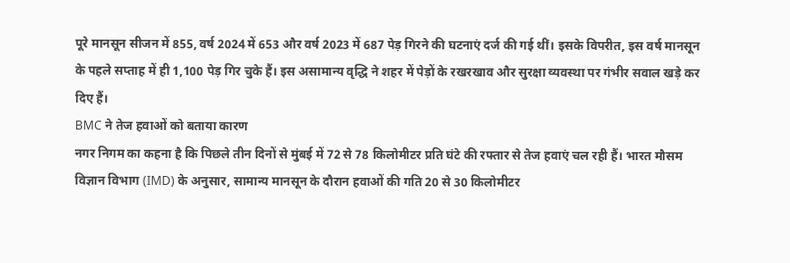पूरे मानसून सीजन में 855, वर्ष 2024 में 653 और वर्ष 2023 में 687 पेड़ गिरने की घटनाएं दर्ज की गई थीं। इसके विपरीत, इस वर्ष मानसून के पहले सप्ताह में ही 1,100 पेड़ गिर चुके हैं। इस असामान्य वृद्धि ने शहर में पेड़ों के रखरखाव और सुरक्षा व्यवस्था पर गंभीर सवाल खड़े कर दिए हैं।
BMC ने तेज हवाओं को बताया कारण
नगर निगम का कहना है कि पिछले तीन दिनों से मुंबई में 72 से 78 किलोमीटर प्रति घंटे की रफ्तार से तेज हवाएं चल रही हैं। भारत मौसम विज्ञान विभाग (IMD) के अनुसार, सामान्य मानसून के दौरान हवाओं की गति 20 से 30 किलोमीटर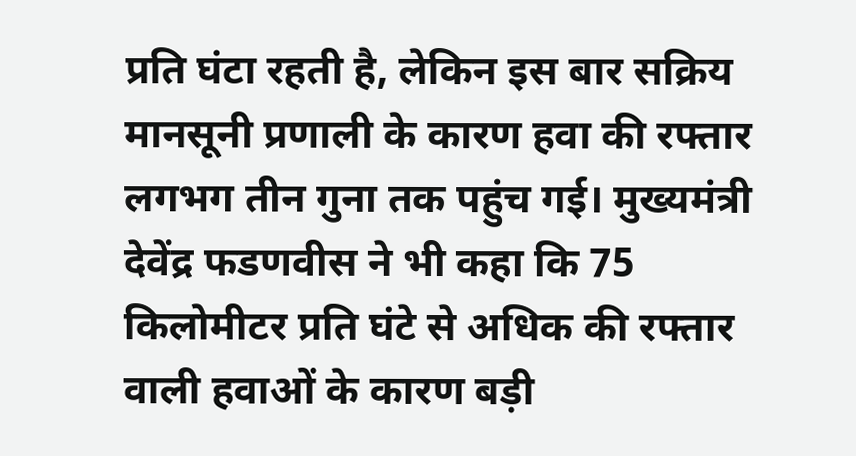प्रति घंटा रहती है, लेकिन इस बार सक्रिय मानसूनी प्रणाली के कारण हवा की रफ्तार लगभग तीन गुना तक पहुंच गई। मुख्यमंत्री देवेंद्र फडणवीस ने भी कहा कि 75 किलोमीटर प्रति घंटे से अधिक की रफ्तार वाली हवाओं के कारण बड़ी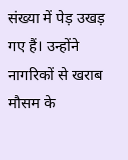संख्या में पेड़ उखड़ गए हैं। उन्होंने नागरिकों से खराब मौसम के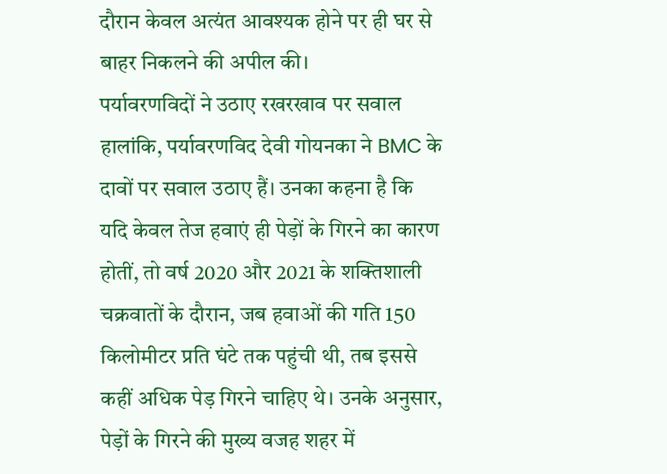दौरान केवल अत्यंत आवश्यक होने पर ही घर से बाहर निकलने की अपील की।
पर्यावरणविदों ने उठाए रखरखाव पर सवाल
हालांकि, पर्यावरणविद देवी गोयनका ने BMC के दावों पर सवाल उठाए हैं। उनका कहना है कि यदि केवल तेज हवाएं ही पेड़ों के गिरने का कारण होतीं, तो वर्ष 2020 और 2021 के शक्तिशाली चक्रवातों के दौरान, जब हवाओं की गति 150 किलोमीटर प्रति घंटे तक पहुंची थी, तब इससे कहीं अधिक पेड़ गिरने चाहिए थे। उनके अनुसार, पेड़ों के गिरने की मुख्य वजह शहर में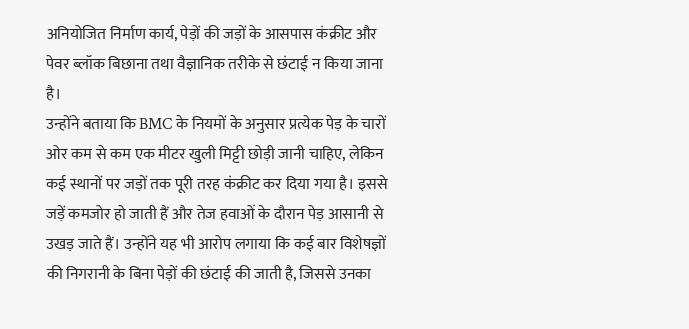अनियोजित निर्माण कार्य, पेड़ों की जड़ों के आसपास कंक्रीट और पेवर ब्लॉक बिछाना तथा वैज्ञानिक तरीके से छंटाई न किया जाना है।
उन्होंने बताया कि BMC के नियमों के अनुसार प्रत्येक पेड़ के चारों ओर कम से कम एक मीटर खुली मिट्टी छोड़ी जानी चाहिए, लेकिन कई स्थानों पर जड़ों तक पूरी तरह कंक्रीट कर दिया गया है। इससे जड़ें कमजोर हो जाती हैं और तेज हवाओं के दौरान पेड़ आसानी से उखड़ जाते हैं। उन्होंने यह भी आरोप लगाया कि कई बार विशेषज्ञों की निगरानी के बिना पेड़ों की छंटाई की जाती है, जिससे उनका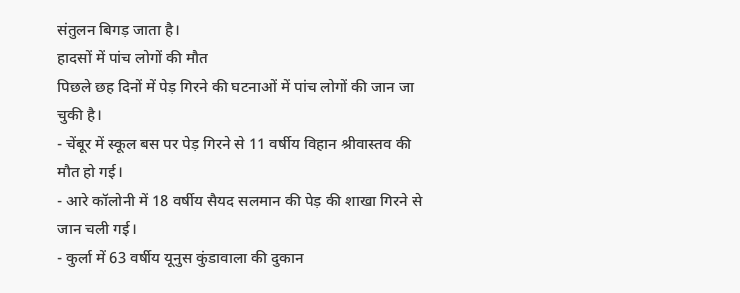संतुलन बिगड़ जाता है।
हादसों में पांच लोगों की मौत
पिछले छह दिनों में पेड़ गिरने की घटनाओं में पांच लोगों की जान जा चुकी है।
- चेंबूर में स्कूल बस पर पेड़ गिरने से 11 वर्षीय विहान श्रीवास्तव की मौत हो गई।
- आरे कॉलोनी में 18 वर्षीय सैयद सलमान की पेड़ की शाखा गिरने से जान चली गई।
- कुर्ला में 63 वर्षीय यूनुस कुंडावाला की दुकान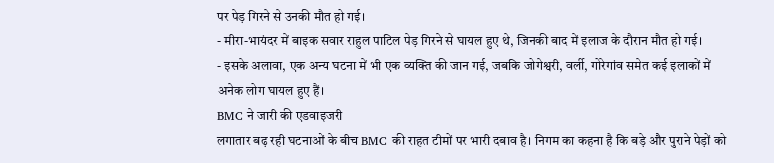पर पेड़ गिरने से उनकी मौत हो गई।
- मीरा-भायंदर में बाइक सवार राहुल पाटिल पेड़ गिरने से घायल हुए थे, जिनकी बाद में इलाज के दौरान मौत हो गई।
- इसके अलावा, एक अन्य घटना में भी एक व्यक्ति की जान गई, जबकि जोगेश्वरी, वर्ली, गोरेगांव समेत कई इलाकों में अनेक लोग घायल हुए हैं।
BMC ने जारी की एडवाइजरी
लगातार बढ़ रही घटनाओं के बीच BMC की राहत टीमों पर भारी दबाव है। निगम का कहना है कि बड़े और पुराने पेड़ों को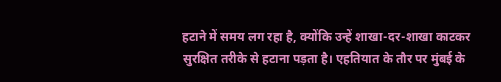हटाने में समय लग रहा है, क्योंकि उन्हें शाखा-दर-शाखा काटकर सुरक्षित तरीके से हटाना पड़ता है। एहतियात के तौर पर मुंबई के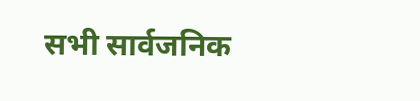सभी सार्वजनिक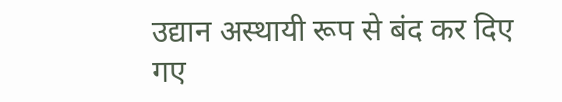उद्यान अस्थायी रूप से बंद कर दिए गए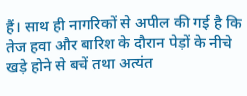हैं। साथ ही नागरिकों से अपील की गई है कि तेज हवा और बारिश के दौरान पेड़ों के नीचे खड़े होने से बचें तथा अत्यंत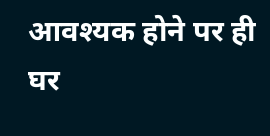आवश्यक होने पर ही घर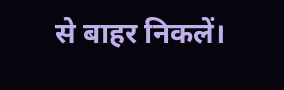से बाहर निकलें।